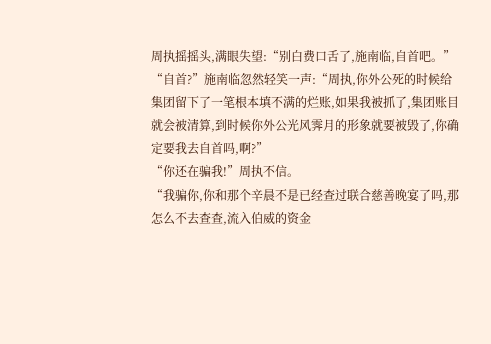周执摇摇头,满眼失望:“别白费口舌了,施南临,自首吧。”
“自首?”施南临忽然轻笑一声:“周执,你外公死的时候给集团留下了一笔根本填不满的烂账,如果我被抓了,集团账目就会被清算,到时候你外公光风霁月的形象就要被毁了,你确定要我去自首吗,啊?”
“你还在骗我!”周执不信。
“我骗你,你和那个辛晨不是已经查过联合慈善晚宴了吗,那怎么不去查查,流入伯威的资金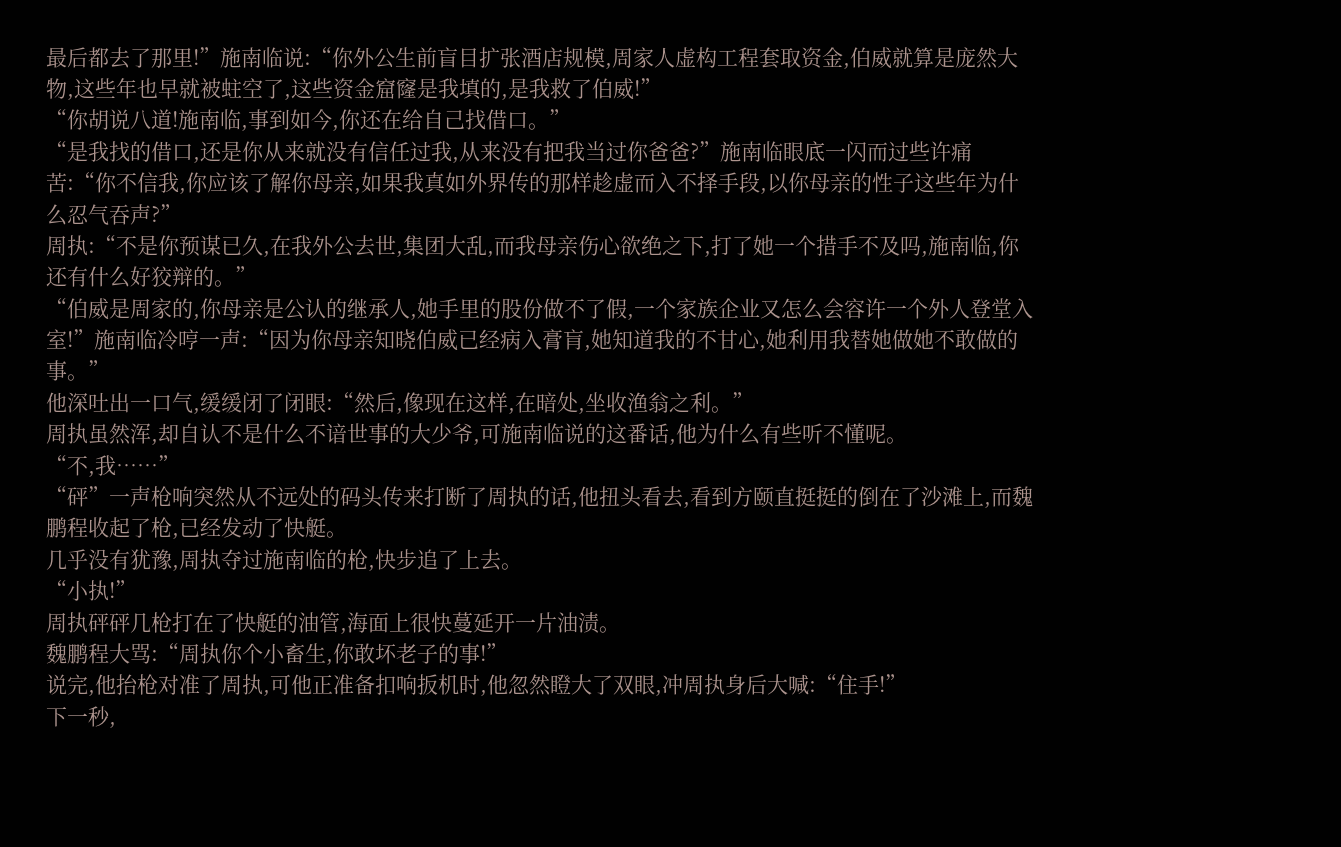最后都去了那里!”施南临说:“你外公生前盲目扩张酒店规模,周家人虚构工程套取资金,伯威就算是庞然大物,这些年也早就被蛀空了,这些资金窟窿是我填的,是我救了伯威!”
“你胡说八道!施南临,事到如今,你还在给自己找借口。”
“是我找的借口,还是你从来就没有信任过我,从来没有把我当过你爸爸?”施南临眼底一闪而过些许痛苦:“你不信我,你应该了解你母亲,如果我真如外界传的那样趁虚而入不择手段,以你母亲的性子这些年为什么忍气吞声?”
周执:“不是你预谋已久,在我外公去世,集团大乱,而我母亲伤心欲绝之下,打了她一个措手不及吗,施南临,你还有什么好狡辩的。”
“伯威是周家的,你母亲是公认的继承人,她手里的股份做不了假,一个家族企业又怎么会容许一个外人登堂入室!”施南临冷哼一声:“因为你母亲知晓伯威已经病入膏肓,她知道我的不甘心,她利用我替她做她不敢做的事。”
他深吐出一口气,缓缓闭了闭眼:“然后,像现在这样,在暗处,坐收渔翁之利。”
周执虽然浑,却自认不是什么不谙世事的大少爷,可施南临说的这番话,他为什么有些听不懂呢。
“不,我……”
“砰”一声枪响突然从不远处的码头传来打断了周执的话,他扭头看去,看到方颐直挺挺的倒在了沙滩上,而魏鹏程收起了枪,已经发动了快艇。
几乎没有犹豫,周执夺过施南临的枪,快步追了上去。
“小执!”
周执砰砰几枪打在了快艇的油管,海面上很快蔓延开一片油渍。
魏鹏程大骂:“周执你个小畜生,你敢坏老子的事!”
说完,他抬枪对准了周执,可他正准备扣响扳机时,他忽然瞪大了双眼,冲周执身后大喊:“住手!”
下一秒,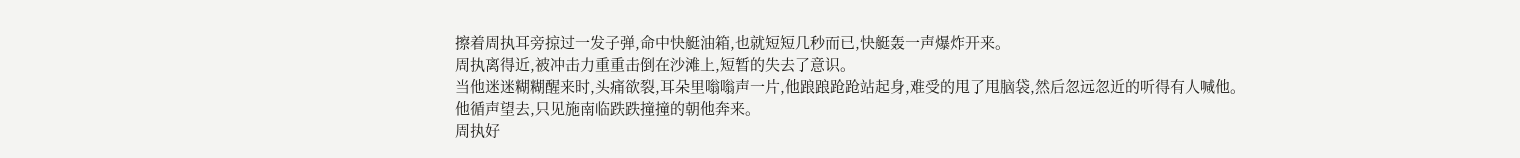擦着周执耳旁掠过一发子弹,命中快艇油箱,也就短短几秒而已,快艇轰一声爆炸开来。
周执离得近,被冲击力重重击倒在沙滩上,短暂的失去了意识。
当他迷迷糊糊醒来时,头痛欲裂,耳朵里嗡嗡声一片,他踉踉跄跄站起身,难受的甩了甩脑袋,然后忽远忽近的听得有人喊他。
他循声望去,只见施南临跌跌撞撞的朝他奔来。
周执好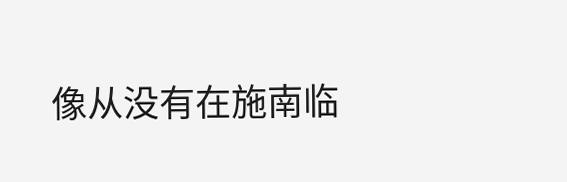像从没有在施南临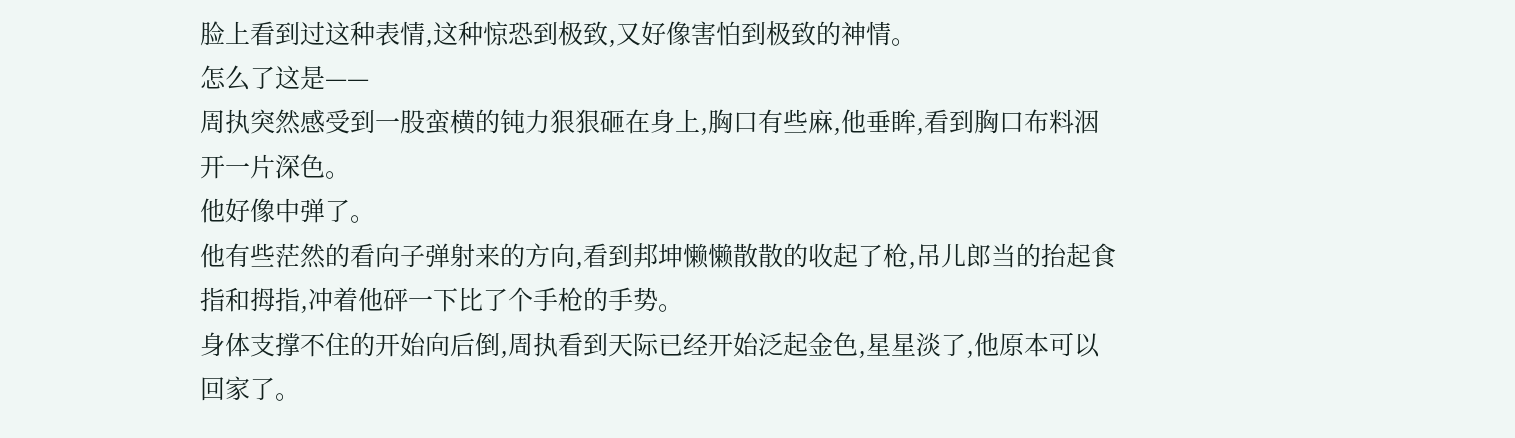脸上看到过这种表情,这种惊恐到极致,又好像害怕到极致的神情。
怎么了这是——
周执突然感受到一股蛮横的钝力狠狠砸在身上,胸口有些麻,他垂眸,看到胸口布料洇开一片深色。
他好像中弹了。
他有些茫然的看向子弹射来的方向,看到邦坤懒懒散散的收起了枪,吊儿郎当的抬起食指和拇指,冲着他砰一下比了个手枪的手势。
身体支撑不住的开始向后倒,周执看到天际已经开始泛起金色,星星淡了,他原本可以回家了。